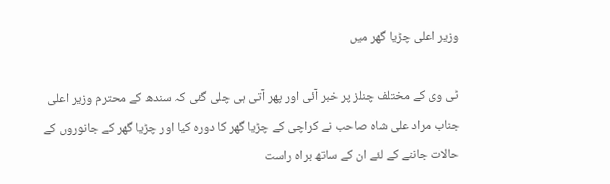وزیر اعلی چڑیا گھر میں

ٹی وی کے مختلف چنلز پر خبر آئی اور پھر آتی ہی چلی گئی کہ سندھ کے محترم وزیر اعلی جناب مراد علی شاہ صاحب نے کراچی کے چڑیا گھر کا دورہ کیا اور چڑیا گھر کے جانوروں کے حالات جاننے کے لئے ان کے ساتھ براہ راست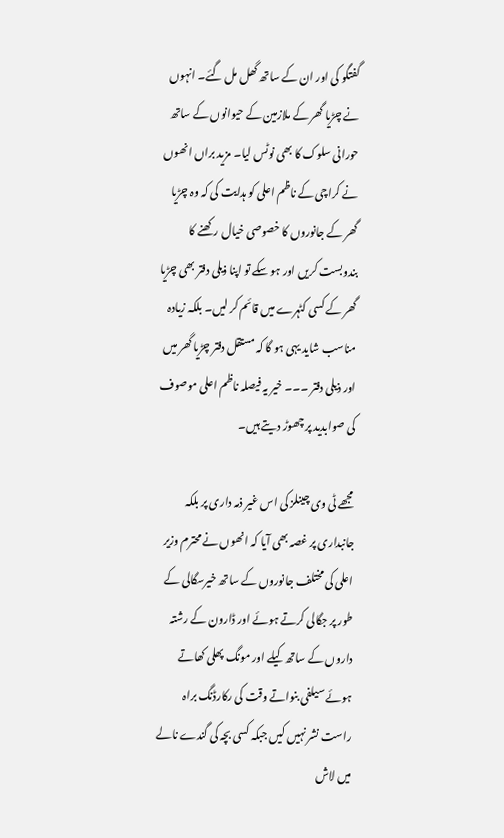گفتگو کی اور ان کے ساتھ گھل مل گئے۔ انہوں نے چڑیا گھر کے ملازمین کے حیوانوں کے ساتھ حورانی سلوک کا بھی نوٹس لیا۔ مزید براں انھوں نے کراچی کے ناظم اعلی کو ہدایت کی کہ وہ چڑیا گھر کے جانوروں کا خصوصی خیال رکھنے کا بندوبست کریں اور ہو سکے تو اپنا ذیلی دفتر بھی چڑیا گھر کے کسی کٹہرے میں قائم کر لیں۔ بلکہ زیادہ مناسب شاید یہی ہو گا کہ مستقل دفتر چڑیا گھر میں اور ذیلی دفتر ۔۔۔ خیر یہ فیصلہ ناظم اعلی موصوف کی صوابدید پر چھوڑ دیتے ہیں۔

مجھے ٹی وی چینلز کی اس غیر ذمہ داری پر بلکہ جانبداری پر غصہ بھی آیا کہ انھوں نے محترم وزیر اعلی کی مختلف جانوروں کے ساتھ خیرسگالی کے طور پر جگالی کرتے ہوئے اور ڈارون کے رشتہ داروں کے ساتھ کیلے اور مونگ پھلی کھاتے ہوئے سیلفی بنواتے وقت کی رکارڈنگ براہ راست نشر نہیں کیں جبکہ کسی بچہ کی گندے نالے میں لاش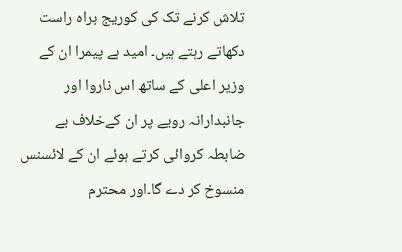تلاش کرنے تک کی کوریج براہ راست دکھاتے رہتے ہیں۔ امید ہے پیمرا ان کے وزیر اعلی کے ساتھ اس ناروا اور جانبدارانہ رویے پر ان کےخلاف بے ضابطہ کروائی کرتے ہوئے ان کے لائسنس منسوخ کر دے گا۔اور محترم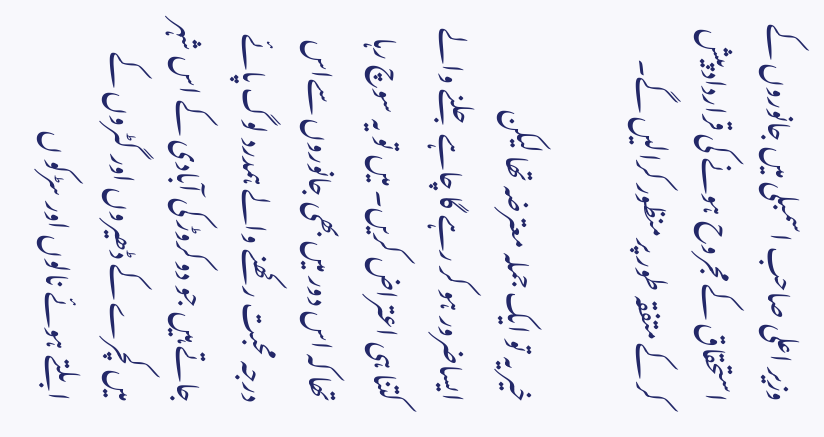وزیر اعلی صاحب اسمبلی میں جانوروں کے استحقاق کے مجروح ہونے کی قرارداد پیش کر کے متفقہ طور پر منظور کرالیں گے۔

خیر یہ تو ایک جملہ معترضہ تھا لیکن ایساضرور ہو کر رہے گا چاہے جلنے والے کتنا ہی اعتراض کریں۔ میں تو یہ سوچ رہا تھا کہ اس دور میں بھی جانوروں سےاس درجہ محبت رکھنے والے ہمدرد لوگ پائے جاتے ہیں جو دوکروڑ کی آبادی کے اس شہر میں کچرے کے ڈھیروں اور گٹروں کے ابلتے ہوئے نالوں اور سڑکو ں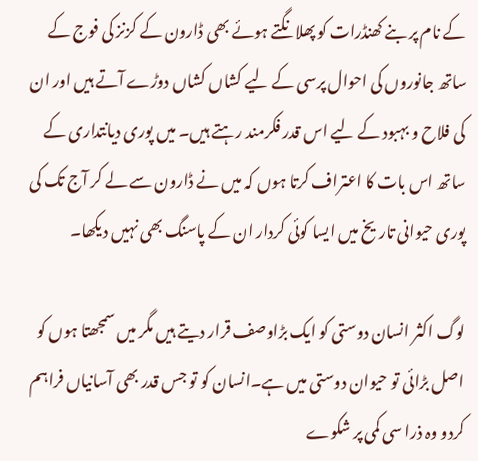کے نام پر بنے کھنڈرات کو پھلانگتے ہوئے بھی ڈارون کے کزنز کی فوج کے ساتھ جانوروں کی احوال پرسی کے لیے کشاں کشاں دوڑے آتے ہیں اور ان کی فلاح و بہبود کے لیے اس قدر فکرمند رہتے ہیں۔ میں پوری دیانتداری کے ساتھ اس بات کا اعتراف کرتا ہوں کہ میں نے ڈارون سے لے کر آج تک کی پوری حیوانی تاریخ میں ایسا کوئی کردار ان کے پاسنگ بھی نہیں دیکھا۔

لوگ اکثر انسان دوستی کو ایک بڑاوصف قرار دیتے ہیں مگر میں سمجھتا ہوں کو اصل بڑائی تو حیوان دوستی میں ہے۔انسان کو تو جس قدر بھی آسانیاں فراہم کردو وہ ذرا سی کمی پر شکوے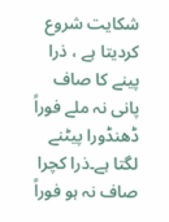شکایت شروع کردیتا ہے ، ذرا پینے کا صاف پانی نہ ملے فوراً ڈھنڈورا پیٹنے لگتا ہے۔ذرا کچرا صاف نہ ہو فوراً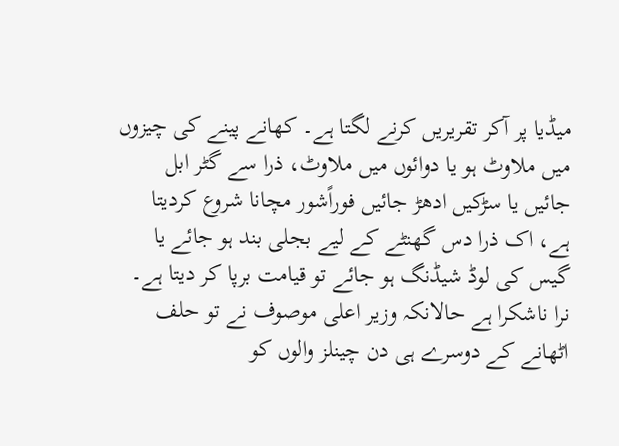میڈیا پر آکر تقریریں کرنے لگتا ہے۔ کھانے پینے کی چیزوں میں ملاوٹ ہو یا دوائوں میں ملاوٹ، ذرا سے گٹر ابل جائیں یا سڑکیں ادھڑ جائیں فوراًشور مچانا شروع کردیتا ہے، اک ذرا دس گھنٹے کے لیے بجلی بند ہو جائے یا گیس کی لوڈ شیڈنگ ہو جائے تو قیامت برپا کر دیتا ہے۔ نرا ناشکرا ہے حالانکہ وزیر اعلی موصوف نے تو حلف اٹھانے کے دوسرے ہی دن چینلز والوں کو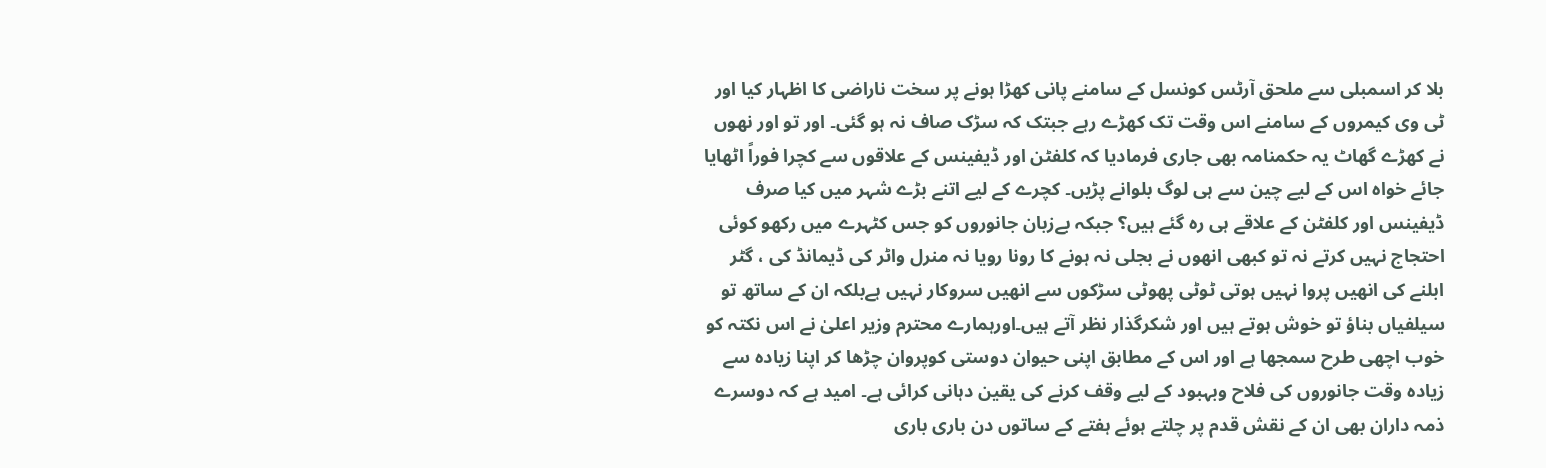بلا کر اسمبلی سے ملحق آرٹس کونسل کے سامنے پانی کھڑا ہونے پر سخت ناراضی کا اظہار کیا اور ٹی وی کیمروں کے سامنے اس وقت تک کھڑے رہے جبتک کہ سڑک صاف نہ ہو گئی۔ اور تو اور نھوں نے کھڑے گھاٹ یہ حکمنامہ بھی جاری فرمادیا کہ کلفٹن اور ڈیفینس کے علاقوں سے کچرا فوراً اٹھایا جائے خواہ اس کے لیے چین سے ہی لوگ بلوانے پڑیں۔ کچرے کے لیے اتنے بڑے شہر میں کیا صرف ڈیفینس اور کلفٹن کے علاقے ہی رہ گئے ہیں؟ جبکہ بےزبان جانوروں کو جس کٹہرے میں رکھو کوئی احتجاج نہیں کرتے نہ تو کبھی انھوں نے بجلی نہ ہونے کا رونا رویا نہ منرل واٹر کی ڈیمانڈ کی ، گٹر ابلنے کی انھیں پروا نہیں ہوتی ٹوٹی پھوٹی سڑکوں سے انھیں سروکار نہیں ہےبلکہ ان کے ساتھ تو سیلفیاں بناؤ تو خوش ہوتے ہیں اور شکرگذار نظر آتے ہیں۔اورہمارے محترم وزیر اعلیٰ نے اس نکتہ کو خوب اچھی طرح سمجھا ہے اور اس کے مطابق اپنی حیوان دوستی کوپروان چڑھا کر اپنا زیادہ سے زیادہ وقت جانوروں کی فلاح وبہبود کے لیے وقف کرنے کی یقین دہانی کرائی ہے۔ امید ہے کہ دوسرے ذمہ داران بھی ان کے نقش قدم پر چلتے ہوئے ہفتے کے ساتوں دن باری باری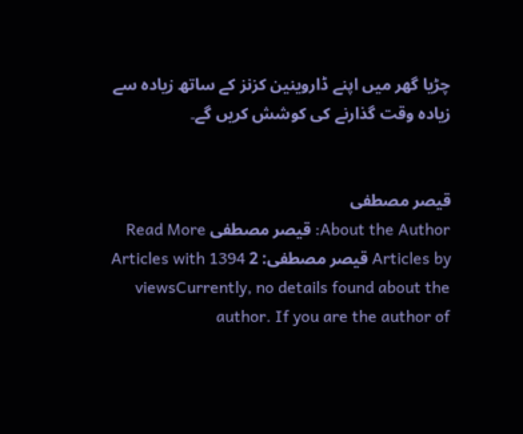چڑیا گھر میں اپنے ڈاروینین کزنز کے ساتھ زیادہ سے زیادہ وقت گذارنے کی کوشش کریں گے۔


قیصر مصطفی
About the Author: قیصر مصطفی Read More Articles by قیصر مصطفی: 2 Articles with 1394 viewsCurrently, no details found about the author. If you are the author of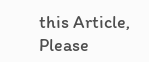this Article, Please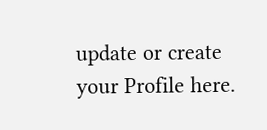update or create your Profile here.